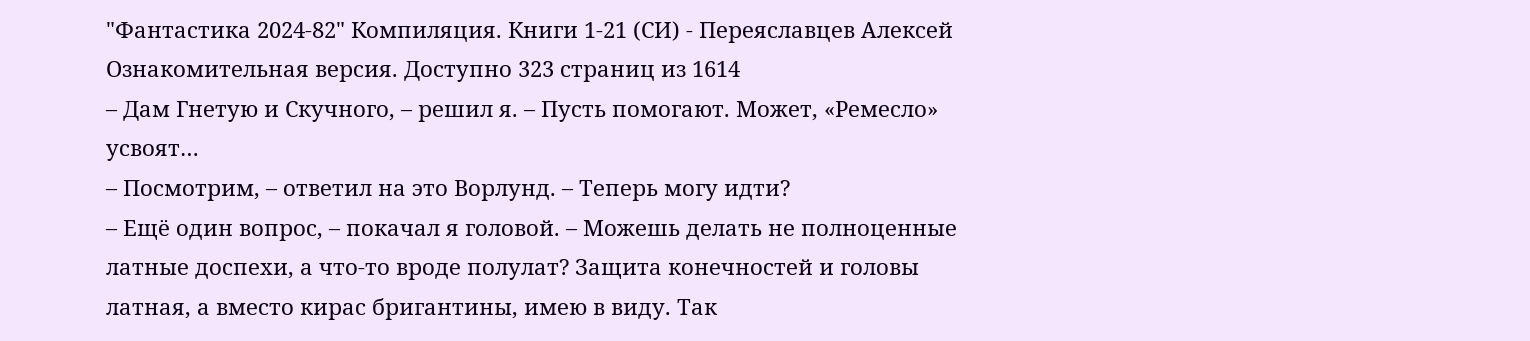"Фантастика 2024-82" Компиляция. Книги 1-21 (СИ) - Переяславцев Алексей
Ознакомительная версия. Доступно 323 страниц из 1614
– Дам Гнетую и Скучного, – решил я. – Пусть помогают. Может, «Ремесло» усвоят…
– Посмотрим, – ответил на это Ворлунд. – Теперь могу идти?
– Ещё один вопрос, – покачал я головой. – Можешь делать не полноценные латные доспехи, а что-то вроде полулат? Защита конечностей и головы латная, а вместо кирас бригантины, имею в виду. Так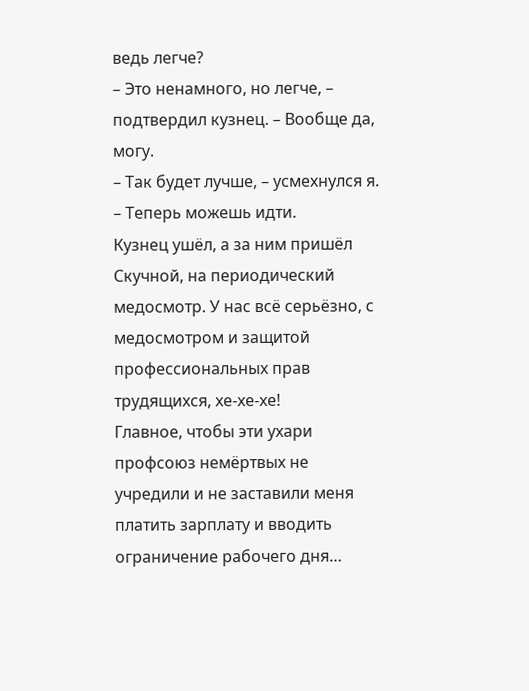ведь легче?
– Это ненамного, но легче, – подтвердил кузнец. – Вообще да, могу.
– Так будет лучше, – усмехнулся я. – Теперь можешь идти.
Кузнец ушёл, а за ним пришёл Скучной, на периодический медосмотр. У нас всё серьёзно, с медосмотром и защитой профессиональных прав трудящихся, хе-хе-хе!
Главное, чтобы эти ухари профсоюз немёртвых не учредили и не заставили меня платить зарплату и вводить ограничение рабочего дня…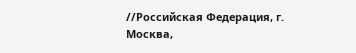//Российская Федерация, г. Москва,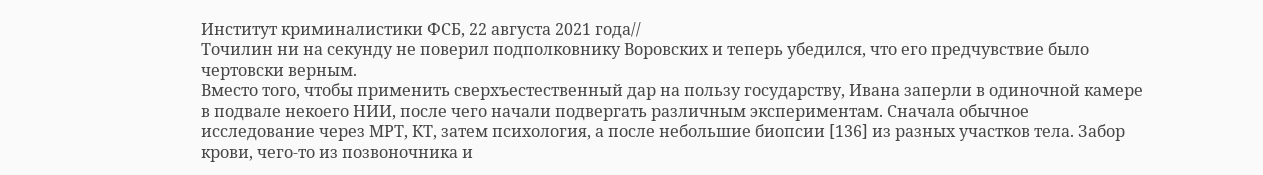Институт криминалистики ФСБ, 22 августа 2021 года//
Точилин ни на секунду не поверил подполковнику Воровских и теперь убедился, что его предчувствие было чертовски верным.
Вместо того, чтобы применить сверхъестественный дар на пользу государству, Ивана заперли в одиночной камере в подвале некоего НИИ, после чего начали подвергать различным экспериментам. Сначала обычное исследование через МРТ, КТ, затем психология, а после небольшие биопсии [136] из разных участков тела. Забор крови, чего-то из позвоночника и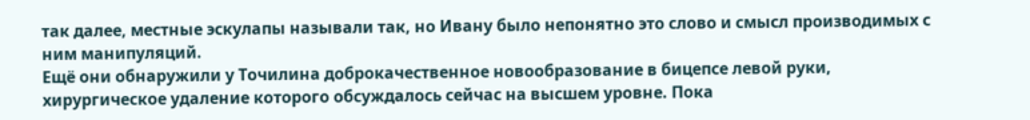так далее, местные эскулапы называли так, но Ивану было непонятно это слово и смысл производимых с ним манипуляций.
Ещё они обнаружили у Точилина доброкачественное новообразование в бицепсе левой руки, хирургическое удаление которого обсуждалось сейчас на высшем уровне. Пока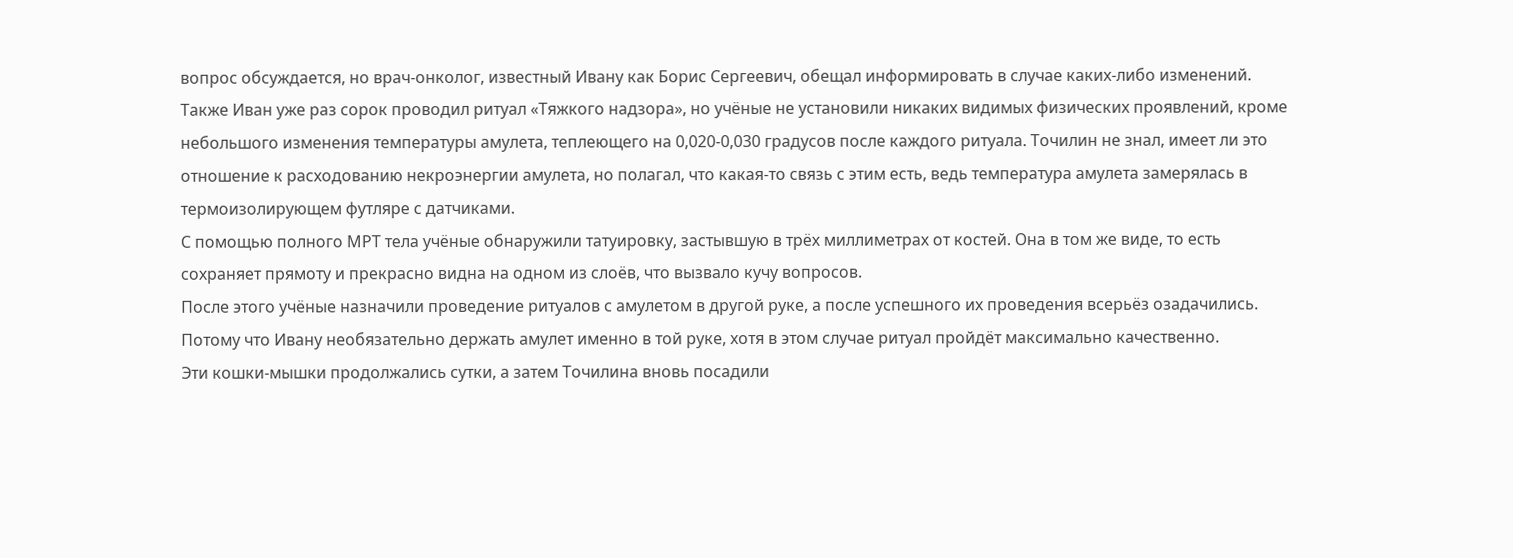вопрос обсуждается, но врач-онколог, известный Ивану как Борис Сергеевич, обещал информировать в случае каких-либо изменений.
Также Иван уже раз сорок проводил ритуал «Тяжкого надзора», но учёные не установили никаких видимых физических проявлений, кроме небольшого изменения температуры амулета, теплеющего на 0,020-0,030 градусов после каждого ритуала. Точилин не знал, имеет ли это отношение к расходованию некроэнергии амулета, но полагал, что какая-то связь с этим есть, ведь температура амулета замерялась в термоизолирующем футляре с датчиками.
С помощью полного МРТ тела учёные обнаружили татуировку, застывшую в трёх миллиметрах от костей. Она в том же виде, то есть сохраняет прямоту и прекрасно видна на одном из слоёв, что вызвало кучу вопросов.
После этого учёные назначили проведение ритуалов с амулетом в другой руке, а после успешного их проведения всерьёз озадачились. Потому что Ивану необязательно держать амулет именно в той руке, хотя в этом случае ритуал пройдёт максимально качественно.
Эти кошки-мышки продолжались сутки, а затем Точилина вновь посадили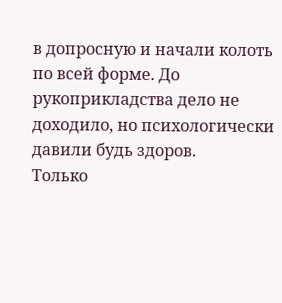в допросную и начали колоть по всей форме. До рукоприкладства дело не доходило, но психологически давили будь здоров.
Только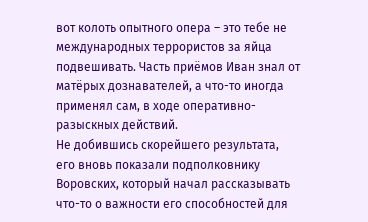вот колоть опытного опера – это тебе не международных террористов за яйца подвешивать. Часть приёмов Иван знал от матёрых дознавателей, а что-то иногда применял сам, в ходе оперативно-разыскных действий.
Не добившись скорейшего результата, его вновь показали подполковнику Воровских, который начал рассказывать что-то о важности его способностей для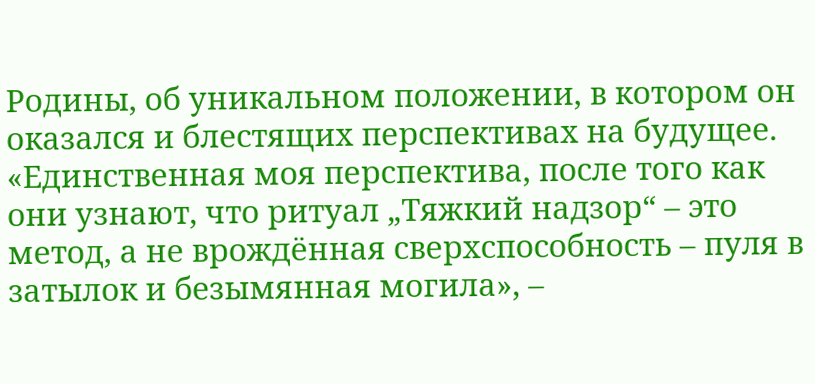Родины, об уникальном положении, в котором он оказался и блестящих перспективах на будущее.
«Единственная моя перспектива, после того как они узнают, что ритуал „Тяжкий надзор“ – это метод, а не врождённая сверхспособность – пуля в затылок и безымянная могила», –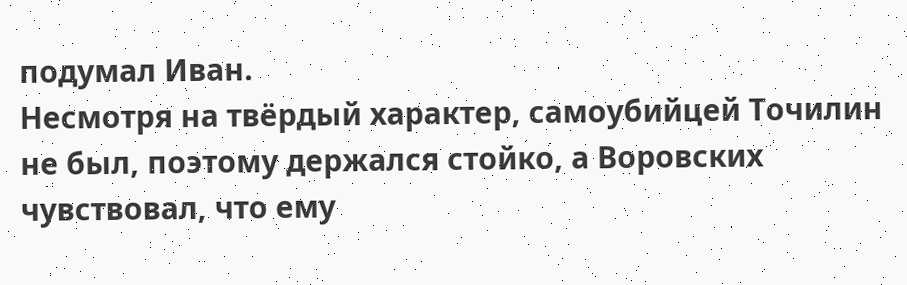подумал Иван.
Несмотря на твёрдый характер, самоубийцей Точилин не был, поэтому держался стойко, а Воровских чувствовал, что ему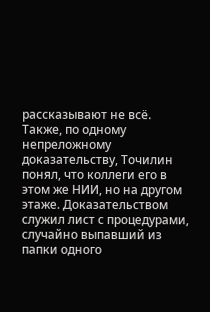рассказывают не всё.
Также, по одному непреложному доказательству, Точилин понял, что коллеги его в этом же НИИ, но на другом этаже. Доказательством служил лист с процедурами, случайно выпавший из папки одного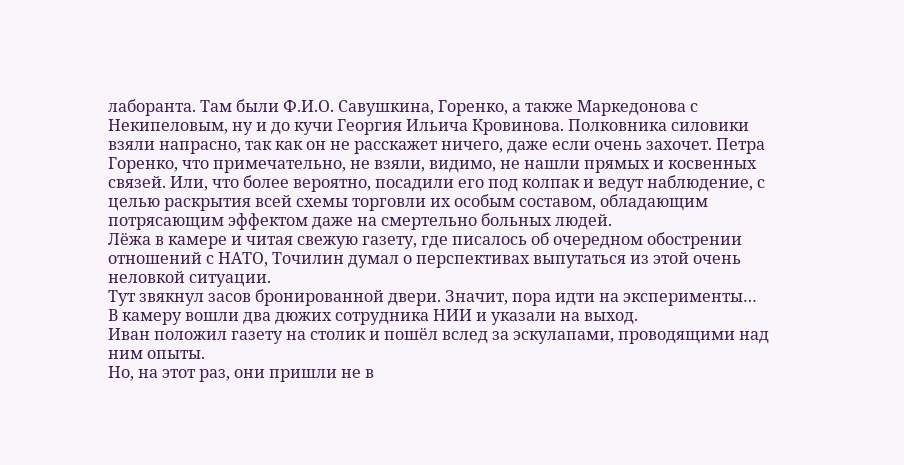лаборанта. Там были Ф.И.О. Савушкина, Горенко, а также Маркедонова с Некипеловым, ну и до кучи Георгия Ильича Кровинова. Полковника силовики взяли напрасно, так как он не расскажет ничего, даже если очень захочет. Петра Горенко, что примечательно, не взяли, видимо, не нашли прямых и косвенных связей. Или, что более вероятно, посадили его под колпак и ведут наблюдение, с целью раскрытия всей схемы торговли их особым составом, обладающим потрясающим эффектом даже на смертельно больных людей.
Лёжа в камере и читая свежую газету, где писалось об очередном обострении отношений с НАТО, Точилин думал о перспективах выпутаться из этой очень неловкой ситуации.
Тут звякнул засов бронированной двери. Значит, пора идти на эксперименты…
В камеру вошли два дюжих сотрудника НИИ и указали на выход.
Иван положил газету на столик и пошёл вслед за эскулапами, проводящими над ним опыты.
Но, на этот раз, они пришли не в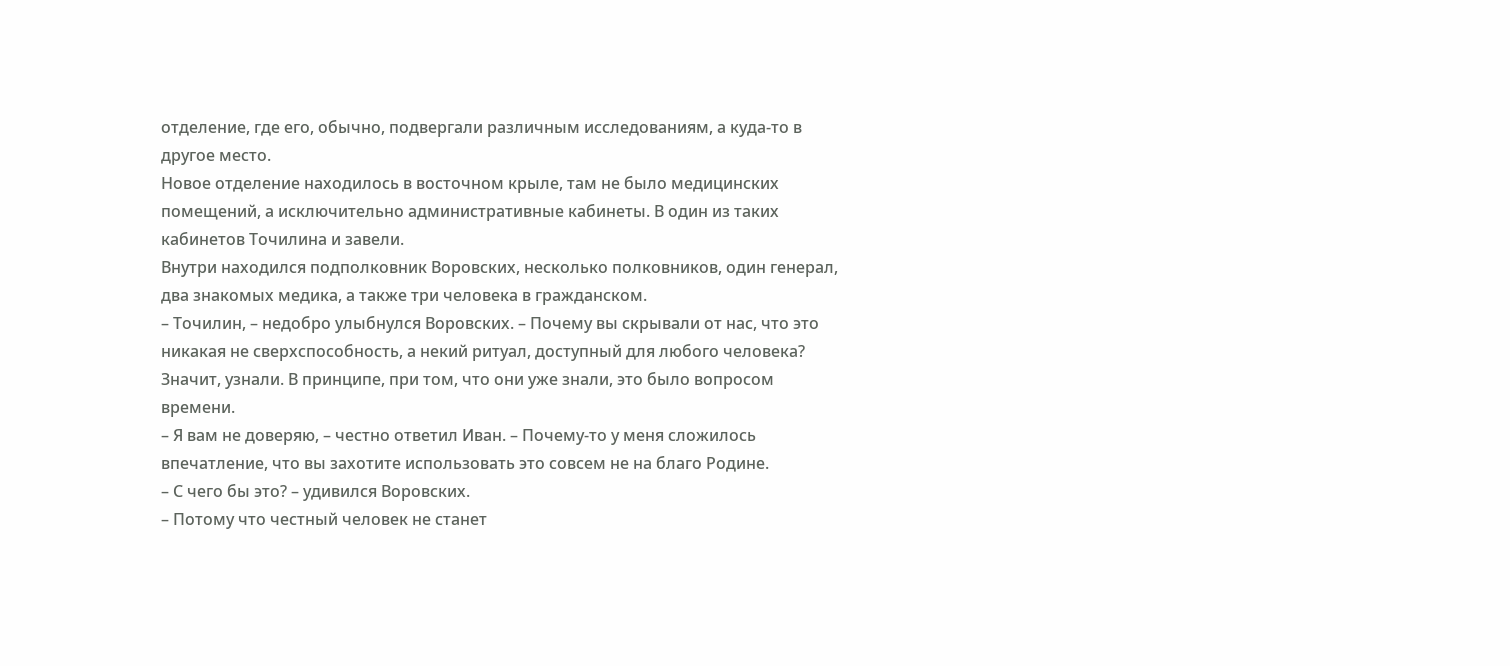отделение, где его, обычно, подвергали различным исследованиям, а куда-то в другое место.
Новое отделение находилось в восточном крыле, там не было медицинских помещений, а исключительно административные кабинеты. В один из таких кабинетов Точилина и завели.
Внутри находился подполковник Воровских, несколько полковников, один генерал, два знакомых медика, а также три человека в гражданском.
– Точилин, – недобро улыбнулся Воровских. – Почему вы скрывали от нас, что это никакая не сверхспособность, а некий ритуал, доступный для любого человека?
Значит, узнали. В принципе, при том, что они уже знали, это было вопросом времени.
– Я вам не доверяю, – честно ответил Иван. – Почему-то у меня сложилось впечатление, что вы захотите использовать это совсем не на благо Родине.
– С чего бы это? – удивился Воровских.
– Потому что честный человек не станет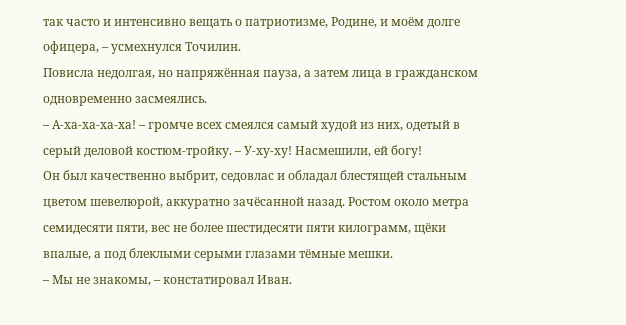так часто и интенсивно вещать о патриотизме, Родине, и моём долге офицера, – усмехнулся Точилин.
Повисла недолгая, но напряжённая пауза, а затем лица в гражданском одновременно засмеялись.
– А-ха-ха-ха-ха! – громче всех смеялся самый худой из них, одетый в серый деловой костюм-тройку. – У-ху-ху! Насмешили, ей богу!
Он был качественно выбрит, седовлас и обладал блестящей стальным цветом шевелюрой, аккуратно зачёсанной назад. Ростом около метра семидесяти пяти, вес не более шестидесяти пяти килограмм, щёки впалые, а под блеклыми серыми глазами тёмные мешки.
– Мы не знакомы, – констатировал Иван.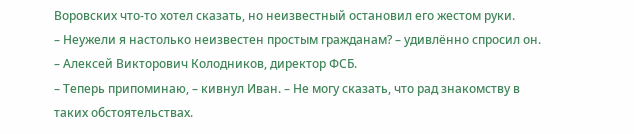Воровских что-то хотел сказать, но неизвестный остановил его жестом руки.
– Неужели я настолько неизвестен простым гражданам? – удивлённо спросил он. – Алексей Викторович Колодников, директор ФСБ.
– Теперь припоминаю, – кивнул Иван. – Не могу сказать, что рад знакомству в таких обстоятельствах.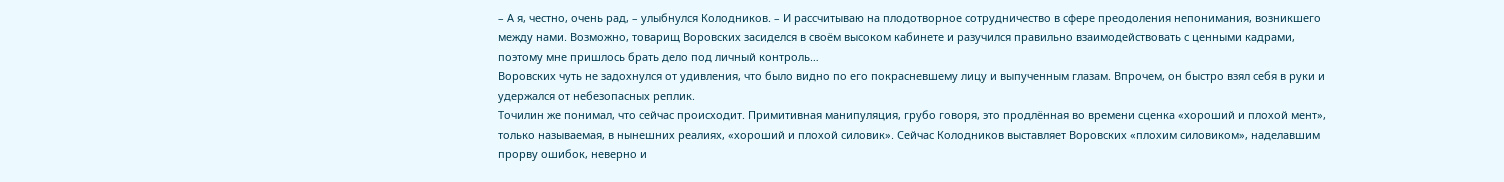– А я, честно, очень рад, – улыбнулся Колодников. – И рассчитываю на плодотворное сотрудничество в сфере преодоления непонимания, возникшего между нами. Возможно, товарищ Воровских засиделся в своём высоком кабинете и разучился правильно взаимодействовать с ценными кадрами, поэтому мне пришлось брать дело под личный контроль…
Воровских чуть не задохнулся от удивления, что было видно по его покрасневшему лицу и выпученным глазам. Впрочем, он быстро взял себя в руки и удержался от небезопасных реплик.
Точилин же понимал, что сейчас происходит. Примитивная манипуляция, грубо говоря, это продлённая во времени сценка «хороший и плохой мент», только называемая, в нынешних реалиях, «хороший и плохой силовик». Сейчас Колодников выставляет Воровских «плохим силовиком», наделавшим прорву ошибок, неверно и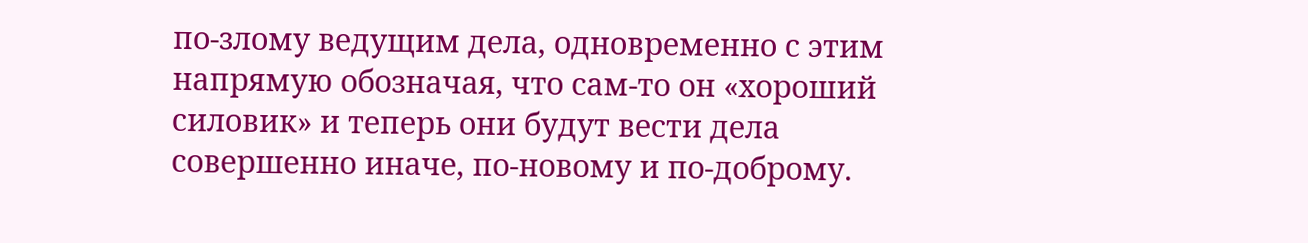по-злому ведущим дела, одновременно с этим напрямую обозначая, что сам-то он «хороший силовик» и теперь они будут вести дела совершенно иначе, по-новому и по-доброму.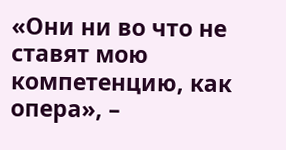«Они ни во что не ставят мою компетенцию, как опера», –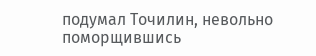подумал Точилин, невольно поморщившись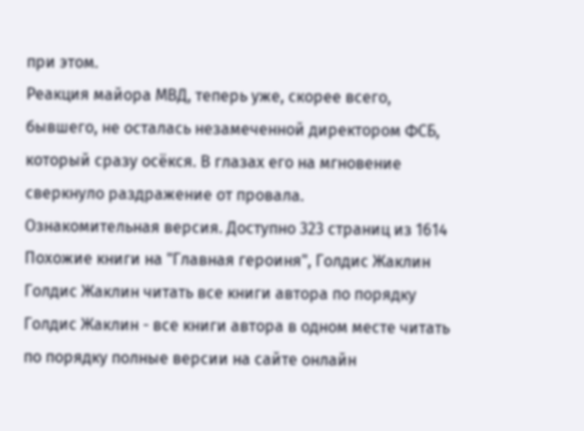при этом.
Реакция майора МВД, теперь уже, скорее всего, бывшего, не осталась незамеченной директором ФСБ, который сразу осёкся. В глазах его на мгновение сверкнуло раздражение от провала.
Ознакомительная версия. Доступно 323 страниц из 1614
Похожие книги на "Главная героиня", Голдис Жаклин
Голдис Жаклин читать все книги автора по порядку
Голдис Жаклин - все книги автора в одном месте читать по порядку полные версии на сайте онлайн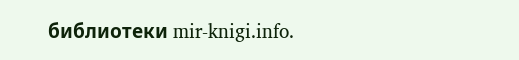библиотеки mir-knigi.info.